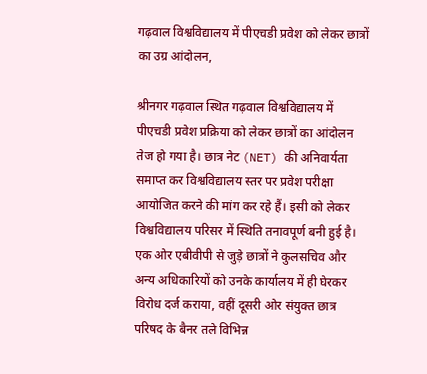गढ़वाल विश्वविद्यालय में पीएचडी प्रवेश को लेकर छात्रों का उग्र आंदोलन,

श्रीनगर गढ़वाल स्थित गढ़वाल विश्वविद्यालय में पीएचडी प्रवेश प्रक्रिया को लेकर छात्रों का आंदोलन तेज हो गया है। छात्र नेट (NET) की अनिवार्यता समाप्त कर विश्वविद्यालय स्तर पर प्रवेश परीक्षा आयोजित करने की मांग कर रहे हैं। इसी को लेकर विश्वविद्यालय परिसर में स्थिति तनावपूर्ण बनी हुई है।
एक ओर एबीवीपी से जुड़े छात्रों ने कुलसचिव और अन्य अधिकारियों को उनके कार्यालय में ही घेरकर विरोध दर्ज कराया, वहीं दूसरी ओर संयुक्त छात्र परिषद के बैनर तले विभिन्न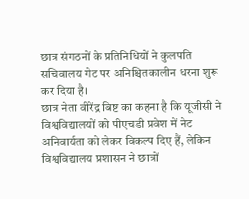छात्र संगठनों के प्रतिनिधियों ने कुलपति सचिवालय गेट पर अनिश्चितकालीन धरना शुरू कर दिया है।
छात्र नेता वीरेंद्र बिष्ट का कहना है कि यूजीसी ने विश्वविद्यालयों को पीएचडी प्रवेश में नेट अनिवार्यता को लेकर विकल्प दिए हैं, लेकिन विश्वविद्यालय प्रशासन ने छात्रों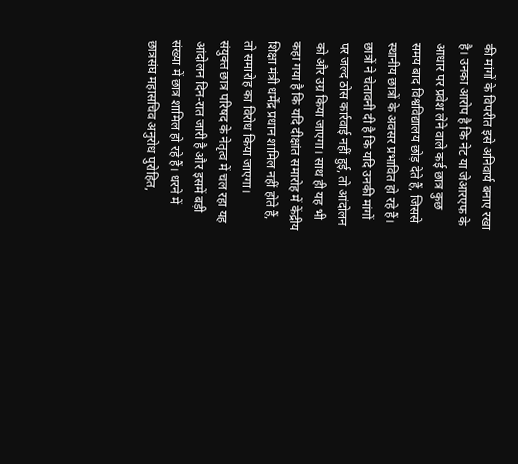की मांगों के विपरीत इसे अनिवार्य बनाए रखा है। उनका आरोप है कि नेट या जेआरएफ के आधार पर प्रवेश लेने वाले कई छात्र कुछ समय बाद विश्वविद्यालय छोड़ देते हैं, जिससे स्थानीय छात्रों के अवसर प्रभावित हो रहे हैं।
छात्रों ने चेतावनी दी है कि यदि उनकी मांगों पर जल्द ठोस कार्रवाई नहीं हुई, तो आंदोलन को और उग्र किया जाएगा। साथ ही यह भी कहा गया है कि यदि दीक्षांत समारोह में केंद्रीय शिक्षा मंत्री धर्मेंद्र प्रधान शामिल नहीं होते हैं, तो समारोह का विरोध किया जाएगा।
संयुक्त छात्र परिषद के नेतृत्व में चल रहा यह आंदोलन दिन-रात जारी है और इसमें बड़ी संख्या में छात्र शामिल हो रहे हैं। धरने में छात्रसंघ महासचिव अनुरोध पुरोहित,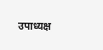उपाध्यक्ष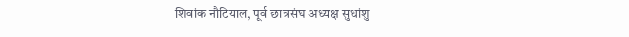शिवांक नौटियाल, पूर्व छात्रसंघ अध्यक्ष सुधांशु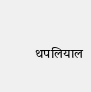थपलियाल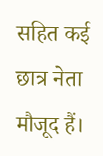सहित कई छात्र नेता मौजूद हैं।